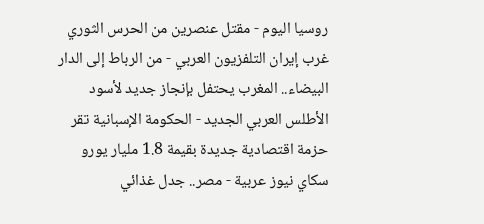روسيا اليوم - مقتل عنصرين من الحرس الثوري غرب إيران التلفزيون العربي - من الرباط إلى الدار البيضاء.. المغرب يحتفل بإنجاز جديد لأسود الأطلس العربي الجديد - الحكومة الإسبانية تقر حزمة اقتصادية جديدة بقيمة 1.8 مليار يورو سكاي نيوز عربية - مصر.. جدل غذائي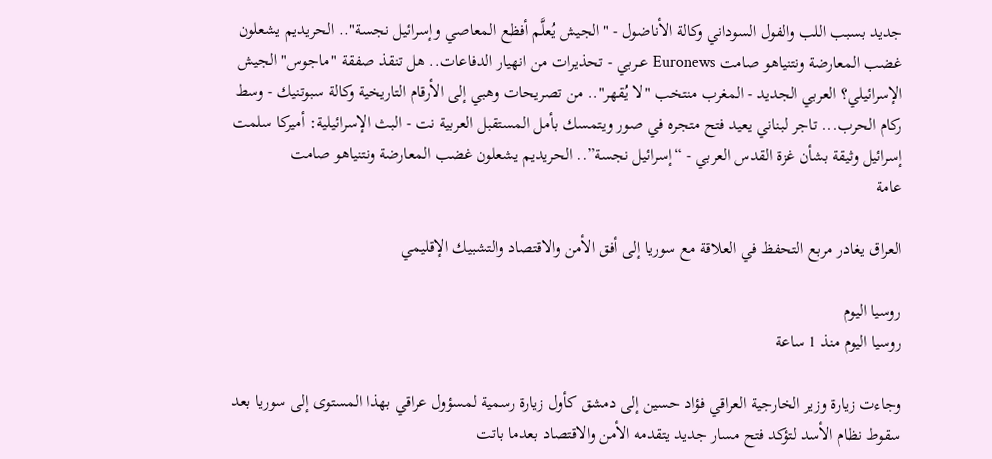جديد بسبب اللب والفول السوداني وكالة الأناضول - "الجيش يُعلَّم أفظع المعاصي وإسرائيل نجسة".. الحريديم يشعلون غضب المعارضة ونتنياهو صامت Euronews عــربي - تحذيرات من انهيار الدفاعات.. هل تنقذ صفقة "ماجوس" الجيش الإسرائيلي؟ العربي الجديد - المغرب منتخب "لا يُقهر".. من تصريحات وهبي إلى الأرقام التاريخية وكالة سبوتنيك - وسط ركام الحرب... تاجر لبناني يعيد فتح متجره في صور ويتمسك بأمل المستقبل العربية نت - البث الإسرائيلية: أميركا سلمت إسرائيل وثيقة بشأن غزة القدس العربي - “إسرائيل نجسة”.. الحريديم يشعلون غضب المعارضة ونتنياهو صامت
عامة

العراق يغادر مربع التحفظ في العلاقة مع سوريا إلى أفق الأمن والاقتصاد والتشبيك الإقليمي

روسيا اليوم
روسيا اليوم منذ 1 ساعة

وجاءت زيارة وزير الخارجية العراقي فؤاد حسين إلى دمشق كأول زيارة رسمية لمسؤول عراقي بهذا المستوى إلى سوريا بعد سقوط نظام الأسد لتؤكد فتح مسار جديد يتقدمه الأمن والاقتصاد بعدما باتت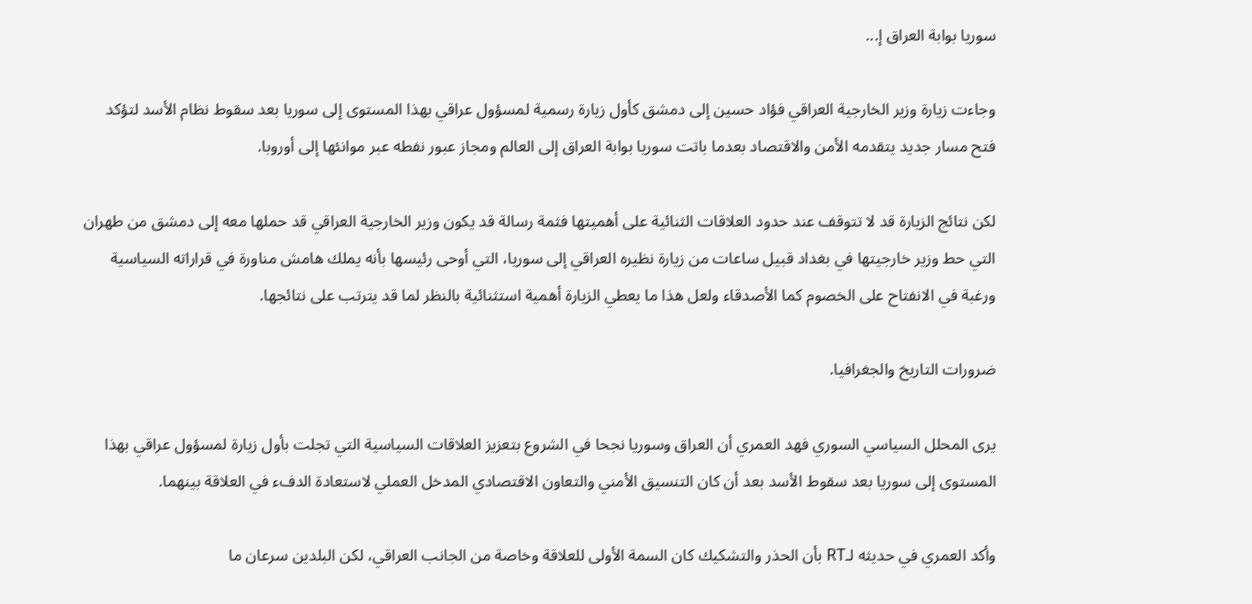سوريا بوابة العراق إ...

وجاءت زيارة وزير الخارجية العراقي فؤاد حسين إلى دمشق كأول زيارة رسمية لمسؤول عراقي بهذا المستوى إلى سوريا بعد سقوط نظام الأسد لتؤكد فتح مسار جديد يتقدمه الأمن والاقتصاد بعدما باتت سوريا بوابة العراق إلى العالم ومجاز عبور نفطه عبر موانئها إلى أوروبا.

لكن نتائج الزيارة قد لا تتوقف عند حدود العلاقات الثنائية على أهميتها فثمة رسالة قد يكون وزير الخارجية العراقي قد حملها معه إلى دمشق من طهران التي حط وزير خارجيتها في بغداد قبيل ساعات من زيارة نظيره العراقي إلى سوريا، التي أوحى رئيسها بأنه يملك هامش مناورة في قراراته السياسية ورغبة في الانفتاح على الخصوم كما الأصدقاء ولعل هذا ما يعطي الزيارة أهمية استثنائية بالنظر لما قد يترتب على نتائجها.

ضرورات التاريخ والجغرافيا.

يرى المحلل السياسي السوري فهد العمري أن العراق وسوريا نجحا في الشروع بتعزيز العلاقات السياسية التي تجلت بأول زيارة لمسؤول عراقي بهذا المستوى إلى سوريا بعد سقوط الأسد بعد أن كان التنسيق الأمني والتعاون الاقتصادي المدخل العملي لاستعادة الدفء في العلاقة بينهما.

وأكد العمري في حديثه لـRT بأن الحذر والتشكيك كان السمة الأولى للعلاقة وخاصة من الجانب العراقي، لكن البلدين سرعان ما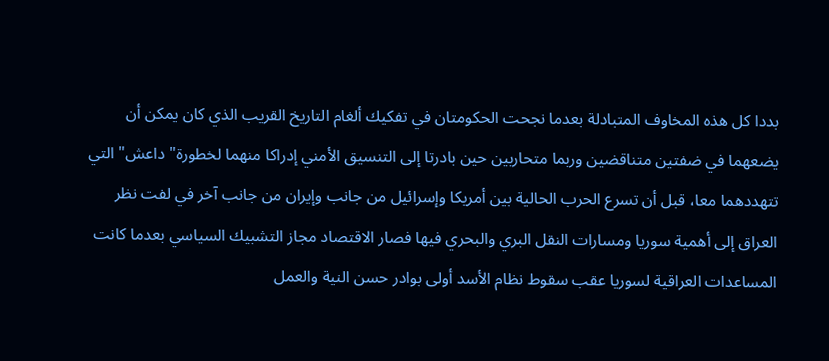بددا كل هذه المخاوف المتبادلة بعدما نجحت الحكومتان في تفكيك ألغام التاريخ القريب الذي كان يمكن أن يضعهما في ضفتين متناقضين وربما متحاربين حين بادرتا إلى التنسيق الأمني إدراكا منهما لخطورة" داعش" التي تتهددهما معا، قبل أن تسرع الحرب الحالية بين أمريكا وإسرائيل من جانب وإيران من جانب آخر في لفت نظر العراق إلى أهمية سوريا ومسارات النقل البري والبحري فيها فصار الاقتصاد مجاز التشبيك السياسي بعدما كانت المساعدات العراقية لسوريا عقب سقوط نظام الأسد أولى بوادر حسن النية والعمل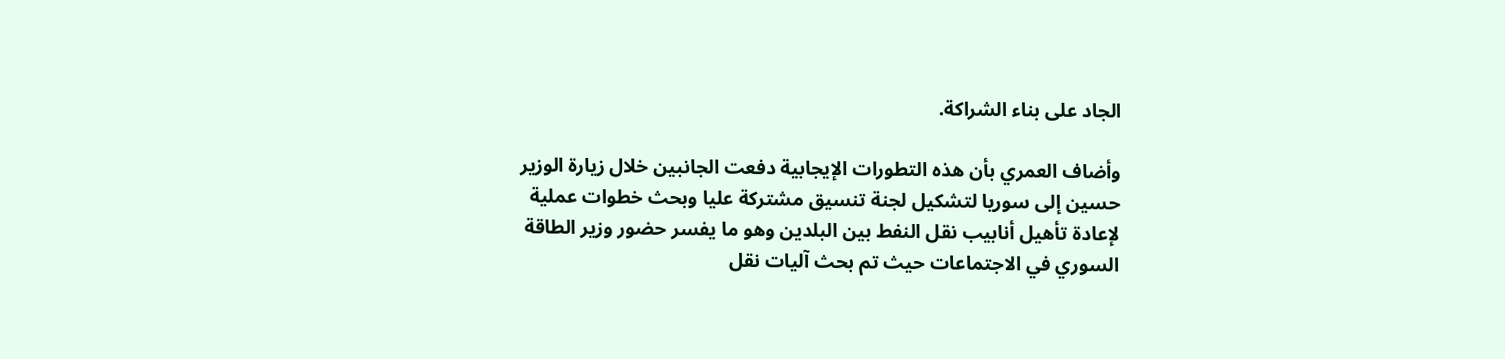الجاد على بناء الشراكة.

وأضاف العمري بأن هذه التطورات الإيجابية دفعت الجانبين خلال زيارة الوزير حسين إلى سوريا لتشكيل لجنة تنسيق مشتركة عليا وبحث خطوات عملية لإعادة تأهيل أنابيب نقل النفط بين البلدين وهو ما يفسر حضور وزير الطاقة السوري في الاجتماعات حيث تم بحث آليات نقل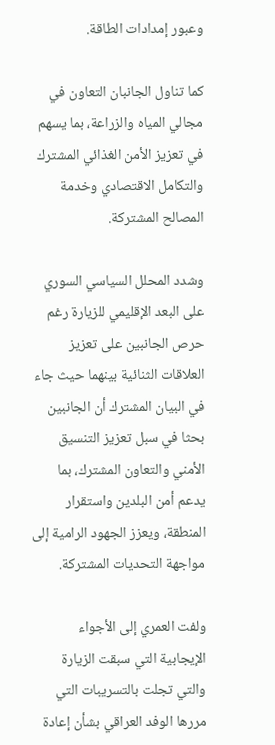وعبور إمدادات الطاقة.

كما تناول الجانبان التعاون في مجالي المياه والزراعة، بما يسهم في تعزيز الأمن الغذائي المشترك والتكامل الاقتصادي وخدمة المصالح المشتركة.

وشدد المحلل السياسي السوري على البعد الإقليمي للزيارة رغم حرص الجانبين على تعزيز العلاقات الثنائية بينهما حيث جاء في البيان المشترك أن الجانبين بحثا في سبل تعزيز التنسيق الأمني والتعاون المشترك، بما يدعم أمن البلدين واستقرار المنطقة، ويعزز الجهود الرامية إلى مواجهة التحديات المشتركة.

ولفت العمري إلى الأجواء الإيجابية التي سبقت الزيارة والتي تجلت بالتسريبات التي مررها الوفد العراقي بشأن إعادة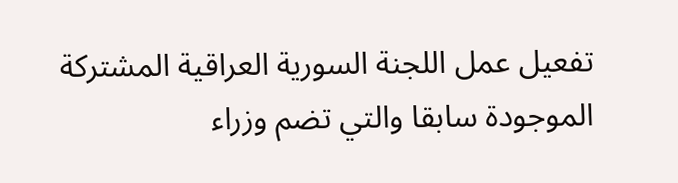تفعيل عمل اللجنة السورية العراقية المشتركة الموجودة سابقا والتي تضم وزراء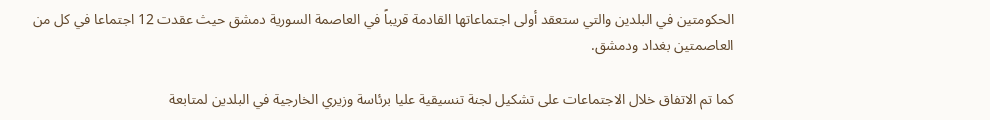الحكومتين في البلدين والتي ستعقد أولى اجتماعاتها القادمة قريباً في العاصمة السورية دمشق حيث عقدت 12 اجتماعا في كل من العاصمتين بغداد ودمشق.

كما تم الاتفاق خلال الاجتماعات على تشكيل لجنة تنسيقية عليا برئاسة وزيري الخارجية في البلدين لمتابعة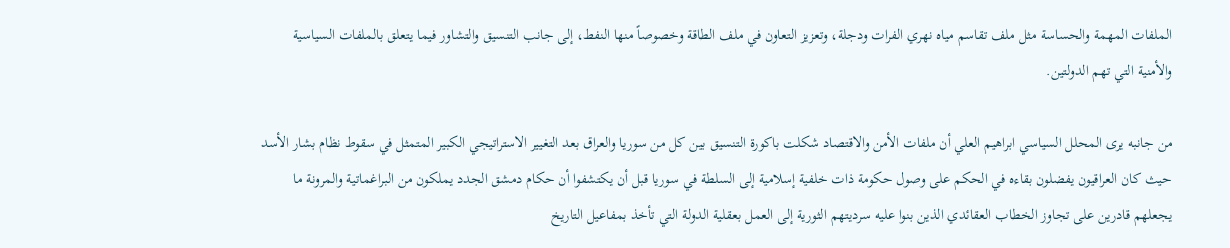الملفات المهمة والحساسة مثل ملف تقاسم مياه نهري الفرات ودجلة، وتعزيز التعاون في ملف الطاقة وخصوصاً منها النفط، إلى جانب التنسيق والتشاور فيما يتعلق بالملفات السياسية والأمنية التي تهم الدولتين.

من جانبه يرى المحلل السياسي ابراهيم العلي أن ملفات الأمن والاقتصاد شكلت باكورة التنسيق بين كل من سوريا والعراق بعد التغيير الاستراتيجي الكبير المتمثل في سقوط نظام بشار الأسد حيث كان العراقيون يفضلون بقاءه في الحكم على وصول حكومة ذات خلفية إسلامية إلى السلطة في سوريا قبل أن يكتشفوا أن حكام دمشق الجدد يملكون من البراغماتية والمرونة ما يجعلهم قادرين على تجاوز الخطاب العقائدي الذين بنوا عليه سرديتهم الثورية إلى العمل بعقلية الدولة التي تأخذ بمفاعيل التاريخ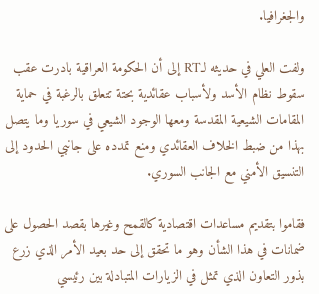والجغرافيا.

ولفت العلي في حديثه لـRT إلى أن الحكومة العراقية بادرت عقب سقوط نظام الأسد ولأسباب عقائدية بحتة تتعلق بالرغبة في حماية المقامات الشيعية المقدسة ومعها الوجود الشيعي في سوريا وما يتصل بهذا من ضبط الخلاف العقائدي ومنع تمدده على جانبي الحدود إلى التنسيق الأمني مع الجانب السوري.

فقاموا بتقديم مساعدات اقتصادية كالقمح وغيرها بقصد الحصول على ضمانات في هذا الشأن وهو ما تحقق إلى حد بعيد الأمر الذي زرع بذور التعاون الذي تمثل في الزيارات المتبادلة بين رئيسي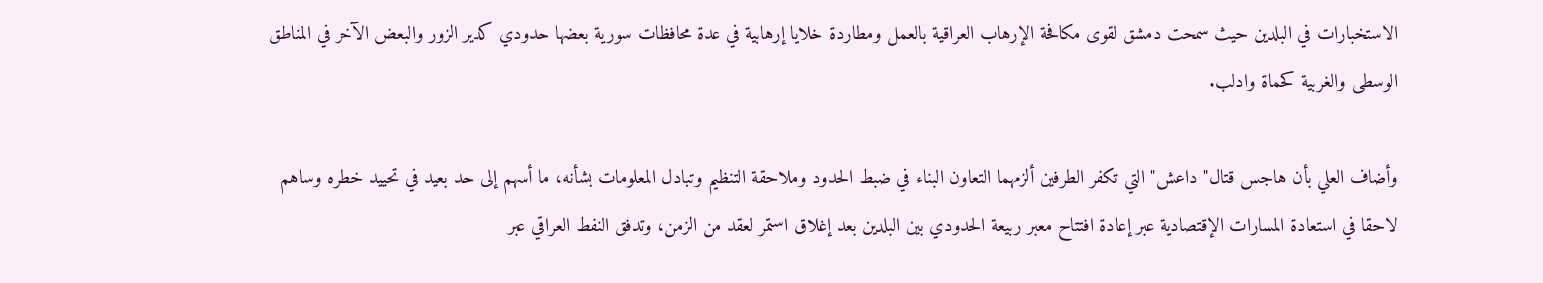الاستخبارات في البلدين حيث سمحت دمشق لقوى مكافحة الإرهاب العراقية بالعمل ومطاردة خلايا إرهابية في عدة محافظات سورية بعضها حدودي كدير الزور والبعض الآخر في المناطق الوسطى والغربية كحماة وادلب.

وأضاف العلي بأن هاجس قتال" داعش" التي تكفر الطرفين ألزمهما التعاون البناء في ضبط الحدود وملاحقة التنظيم وتبادل المعلومات بشأنه، ما أسهم إلى حد بعيد في تحييد خطره وساهم لاحقا في استعادة المسارات الإقتصادية عبر إعادة افتتاح معبر ربيعة الحدودي بين البلدين بعد إغلاق استمر لعقد من الزمن، وتدفق النفط العراقي عبر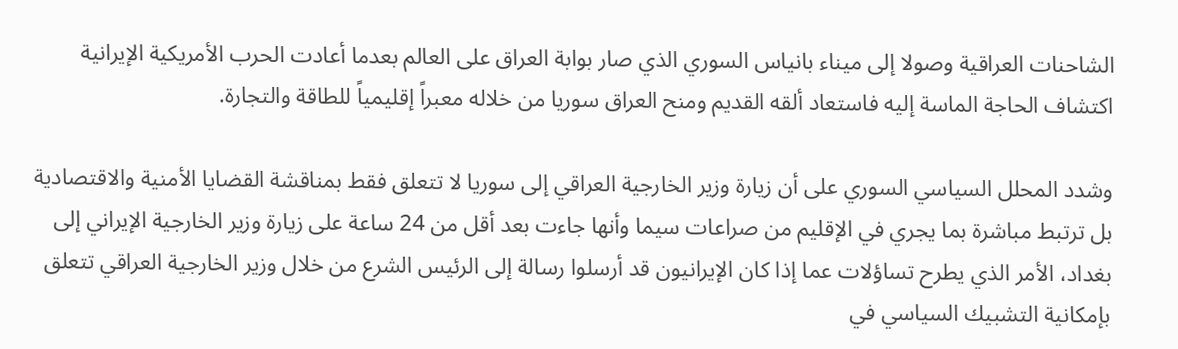الشاحنات العراقية وصولا إلى ميناء بانياس السوري الذي صار بوابة العراق على العالم بعدما أعادت الحرب الأمريكية الإيرانية اكتشاف الحاجة الماسة إليه فاستعاد ألقه القديم ومنح العراق سوريا من خلاله معبراً إقليمياً للطاقة والتجارة.

وشدد المحلل السياسي السوري على أن زيارة وزير الخارجية العراقي إلى سوريا لا تتعلق فقط بمناقشة القضايا الأمنية والاقتصادية بل ترتبط مباشرة بما يجري في الإقليم من صراعات سيما وأنها جاءت بعد أقل من 24 ساعة على زيارة وزير الخارجية الإيراني إلى بغداد، الأمر الذي يطرح تساؤلات عما إذا كان الإيرانيون قد أرسلوا رسالة إلى الرئيس الشرع من خلال وزير الخارجية العراقي تتعلق بإمكانية التشبيك السياسي في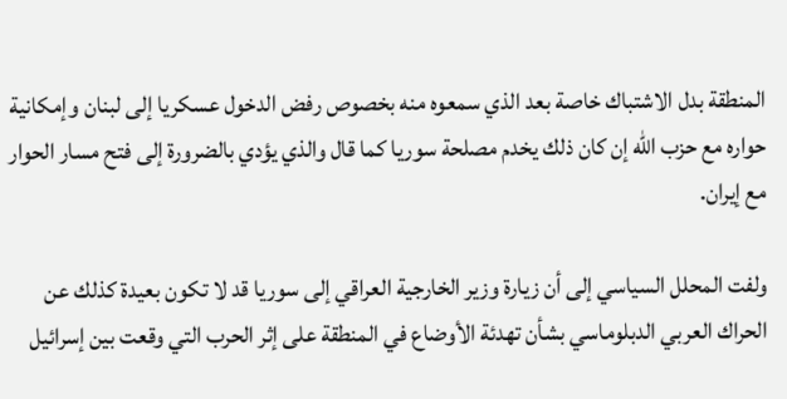المنطقة بدل الاشتباك خاصة بعد الذي سمعوه منه بخصوص رفض الدخول عسكريا إلى لبنان وإمكانية حواره مع حزب الله إن كان ذلك يخدم مصلحة سوريا كما قال والذي يؤدي بالضرورة إلى فتح مسار الحوار مع إيران.

ولفت المحلل السياسي إلى أن زيارة وزير الخارجية العراقي إلى سوريا قد لا تكون بعيدة كذلك عن الحراك العربي الدبلوماسي بشأن تهدئة الأوضاع في المنطقة على إثر الحرب التي وقعت بين إسرائيل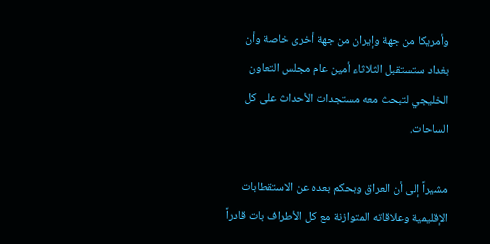وأمريكا من جهة وإيران من جهة أخرى خاصة وأن بغداد ستستقبل الثلاثاء أمين عام مجلس التعاون الخليجي لتبحث معه مستجدات الأحداث على كل الساحات.

مشيراً إلى أن العراق وبحكم بعده عن الاستقطابات الإقليمية وعلاقاته المتوازنة مع كل الأطراف بات قادراً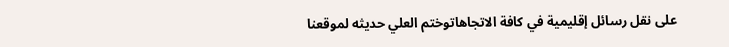على نقل رسائل إقليمية في كافة الاتجاهاتوختم العلي حديثه لموقعنا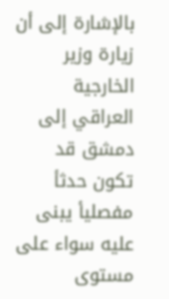بالإشارة إلى أن زيارة وزير الخارجية العراقي إلى دمشق قد تكون حدثأ مفصليأ يبنى عليه سواء على مستوى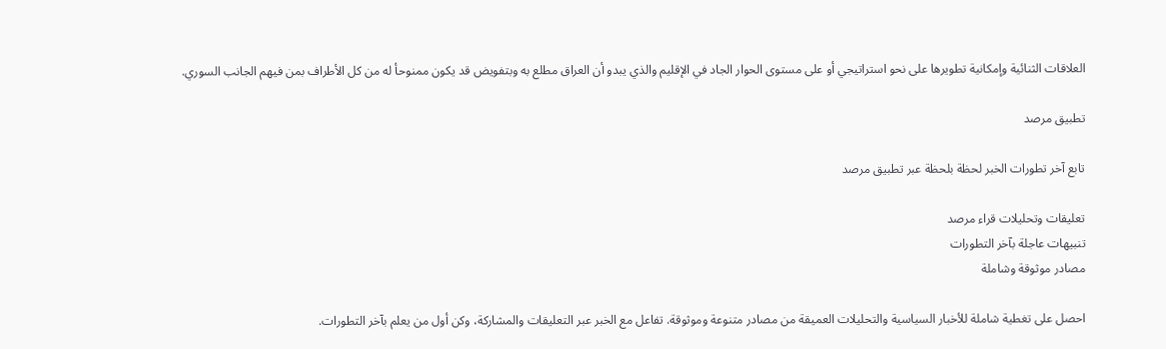العلاقات الثنائية وإمكانية تطويرها على نحو استراتيجي أو على مستوى الحوار الجاد في الإقليم والذي يبدو أن العراق مطلع به وبتفويض قد يكون ممنوحأ له من كل الأطراف بمن فيهم الجانب السوري.

تطبيق مرصد

تابع آخر تطورات الخبر لحظة بلحظة عبر تطبيق مرصد

تعليقات وتحليلات قراء مرصد
تنبيهات عاجلة بآخر التطورات
مصادر موثوقة وشاملة

احصل على تغطية شاملة للأخبار السياسية والتحليلات العميقة من مصادر متنوعة وموثوقة. تفاعل مع الخبر عبر التعليقات والمشاركة، وكن أول من يعلم بآخر التطورات.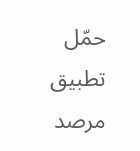حمّل تطبيق مرصد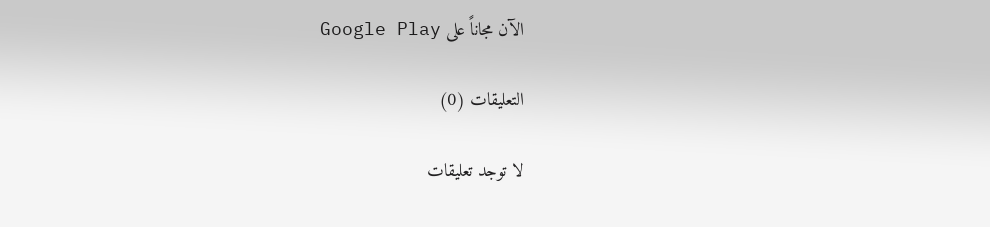الآن مجاناً على Google Play

التعليقات (0)

لا توجد تعليقات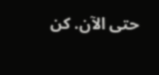حتى الآن. كن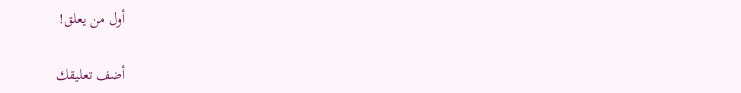أول من يعلق!

أضف تعليقك